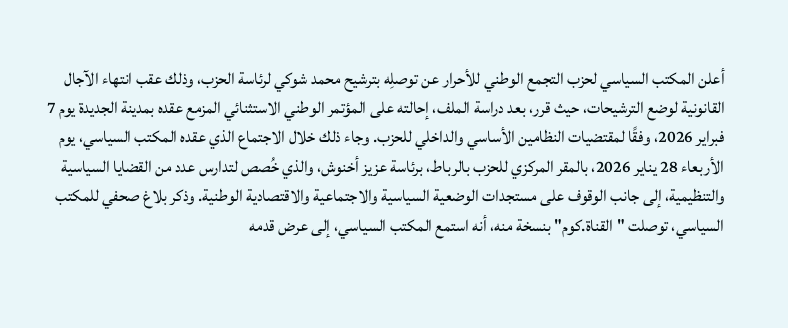أعلن المكتب السياسي لحزب التجمع الوطني للأحرار عن توصلِه بترشيح محمد شوكي لرئاسة الحزب، وذلك عقب انتهاء الآجال القانونية لوضع الترشيحات، حيث قرر، بعد دراسة الملف، إحالته على المؤتمر الوطني الاستثنائي المزمع عقده بمدينة الجديدة يوم 7 فبراير 2026، وفقًا لمقتضيات النظامين الأساسي والداخلي للحزب. وجاء ذلك خلال الاجتماع الذي عقده المكتب السياسي، يوم الأربعاء 28 يناير 2026، بالمقر المركزي للحزب بالرباط، برئاسة عزيز أخنوش، والذي خُصص لتدارس عدد من القضايا السياسية والتنظيمية، إلى جانب الوقوف على مستجدات الوضعية السياسية والاجتماعية والاقتصادية الوطنية. وذكر بلاغ صحفي للمكتب السياسي، توصلت "القناة.كوم" بنسخة منه، أنه استمع المكتب السياسي، إلى عرض قدمه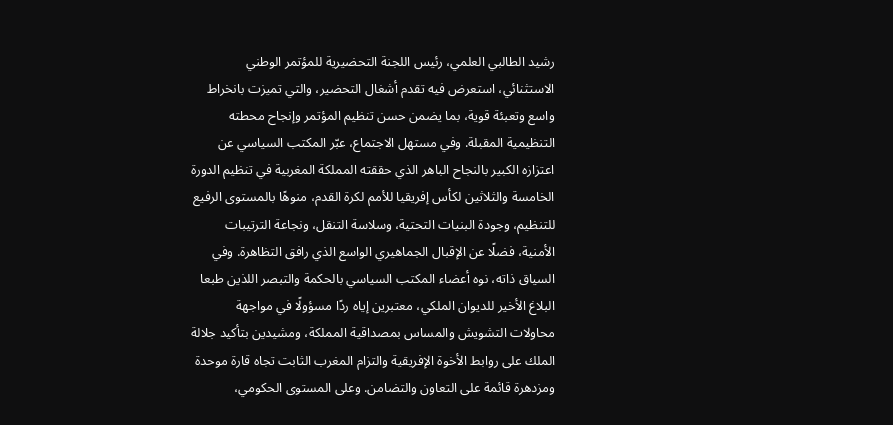رشيد الطالبي العلمي، رئيس اللجنة التحضيرية للمؤتمر الوطني الاستثنائي، استعرض فيه تقدم أشغال التحضير، والتي تميزت بانخراط واسع وتعبئة قوية، بما يضمن حسن تنظيم المؤتمر وإنجاح محطته التنظيمية المقبلة. وفي مستهل الاجتماع، عبّر المكتب السياسي عن اعتزازه الكبير بالنجاح الباهر الذي حققته المملكة المغربية في تنظيم الدورة الخامسة والثلاثين لكأس إفريقيا للأمم لكرة القدم، منوهًا بالمستوى الرفيع للتنظيم، وجودة البنيات التحتية، وسلاسة التنقل، ونجاعة الترتيبات الأمنية، فضلًا عن الإقبال الجماهيري الواسع الذي رافق التظاهرة. وفي السياق ذاته، نوه أعضاء المكتب السياسي بالحكمة والتبصر اللذين طبعا البلاغ الأخير للديوان الملكي، معتبرين إياه ردًا مسؤولًا في مواجهة محاولات التشويش والمساس بمصداقية المملكة، ومشيدين بتأكيد جلالة الملك على روابط الأخوة الإفريقية والتزام المغرب الثابت تجاه قارة موحدة ومزدهرة قائمة على التعاون والتضامن. وعلى المستوى الحكومي،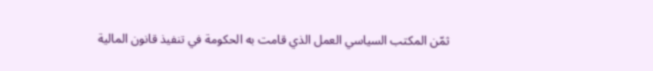ثمّن المكتب السياسي العمل الذي قامت به الحكومة في تنفيذ قانون المالية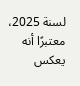لسنة 2025، معتبرًا أنه يعكس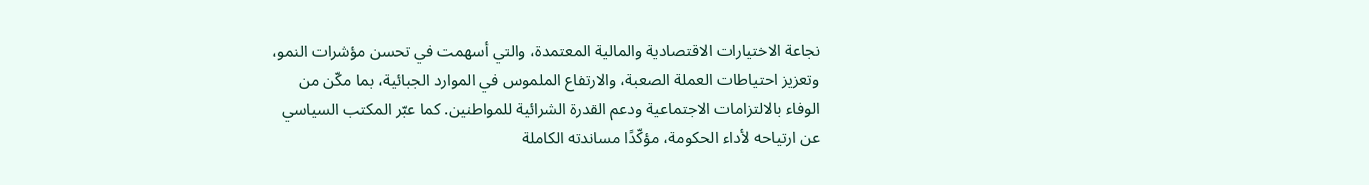نجاعة الاختيارات الاقتصادية والمالية المعتمدة، والتي أسهمت في تحسن مؤشرات النمو، وتعزيز احتياطات العملة الصعبة، والارتفاع الملموس في الموارد الجبائية، بما مكّن من الوفاء بالالتزامات الاجتماعية ودعم القدرة الشرائية للمواطنين. كما عبّر المكتب السياسي عن ارتياحه لأداء الحكومة، مؤكّدًا مساندته الكاملة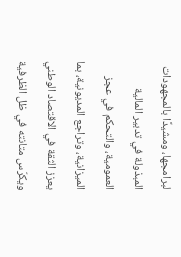لبرامجها، ومشيدًا بالمجهودات المبذولة في تدبير المالية العمومية، والتحكم في عجز الميزانية، وتراجع المديونية، بما يعزز الثقة في الاقتصاد الوطني ويكرّس متانته في ظل الظرفية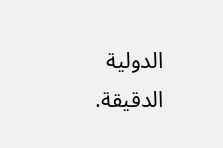الدولية الدقيقة.